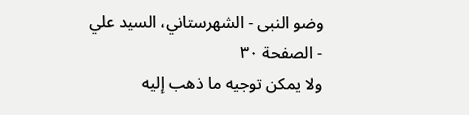وضو النبی - الشهرستاني، السيد علي - الصفحة ٣٠
ولا يمكن توجيه ما ذهب إليه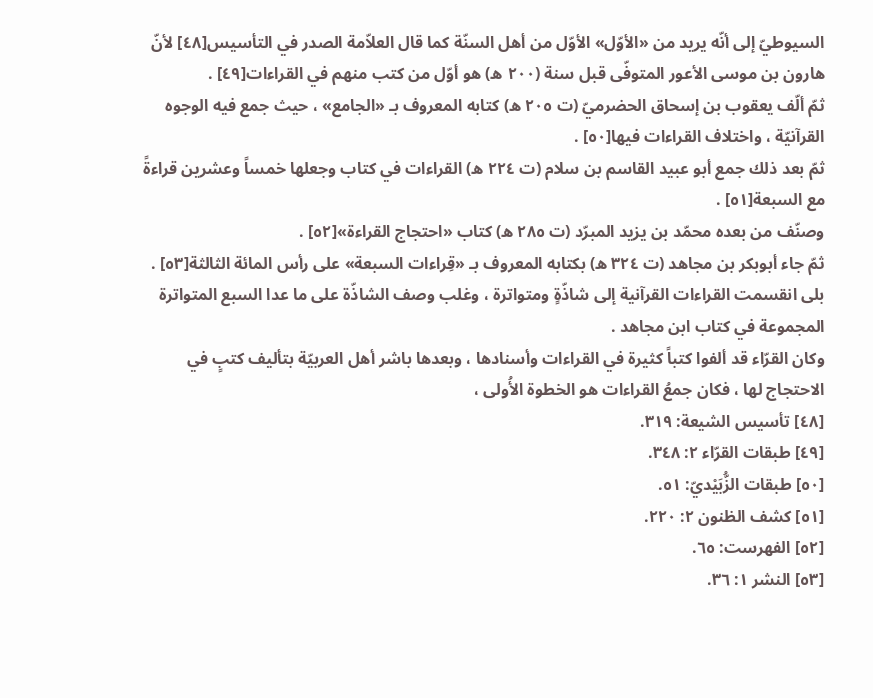السيوطيّ إلى أنّه يريد من «الأوّل» الأوّل من أهل السنّة كما قال العلاّمة الصدر في التأسيس[٤٨] لأنّ هارون بن موسى الأعور المتوفّى قبل سنة (٢٠٠ ه) هو أوّل من كتب منهم في القراءات[٤٩] .
ثمّ ألّف يعقوب بن إسحاق الحضرميّ (ت ٢٠٥ ه) كتابه المعروف بـ «الجامع» ، حيث جمع فيه الوجوه القرآنيّة ، واختلاف القراءات فيها[٥٠] .
ثمّ بعد ذلك جمع أبو عبيد القاسم بن سلام (ت ٢٢٤ ه) القراءات في كتاب وجعلها خمساً وعشرين قراءةً مع السبعة[٥١] .
وصنّف من بعده محمّد بن يزيد المبرّد (ت ٢٨٥ ه) كتاب «احتجاج القراءة»[٥٢] .
ثمّ جاء أبوبكر بن مجاهد (ت ٣٢٤ ه) بكتابه المعروف بـ «قِراءات السبعة» على رأس المائة الثالثة[٥٣] .
بلى انقسمت القراءات القرآنية إلى شاذّةٍ ومتواترة ، وغلب وصف الشاذّة على ما عدا السبع المتواترة المجموعة في كتاب ابن مجاهد .
وكان القرّاء قد ألفوا كتباً كثيرة في القراءات وأسنادها ، وبعدها باشر أهل العربيّة بتأليف كتبٍ في الاحتجاج لها ، فكان جمعُ القراءات هو الخطوة الأُولى ،
[٤٨] تأسيس الشيعة: ٣١٩.
[٤٩] طبقات القرّاء ٢: ٣٤٨.
[٥٠] طبقات الزُّبَيْديّ: ٥١.
[٥١] كشف الظنون ٢: ٢٢٠.
[٥٢] الفهرست: ٦٥.
[٥٣] النشر ١: ٣٦.